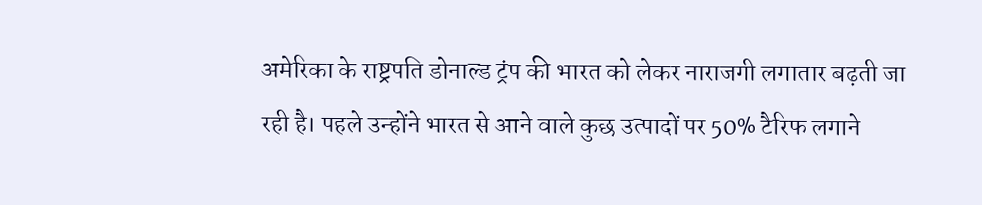अमेरिका के राष्ट्रपति डोनाल्ड ट्रंप की भारत को लेकर नाराजगी लगातार बढ़ती जा रही है। पहले उन्होंने भारत से आने वाले कुछ उत्पादों पर 50% टैरिफ लगाने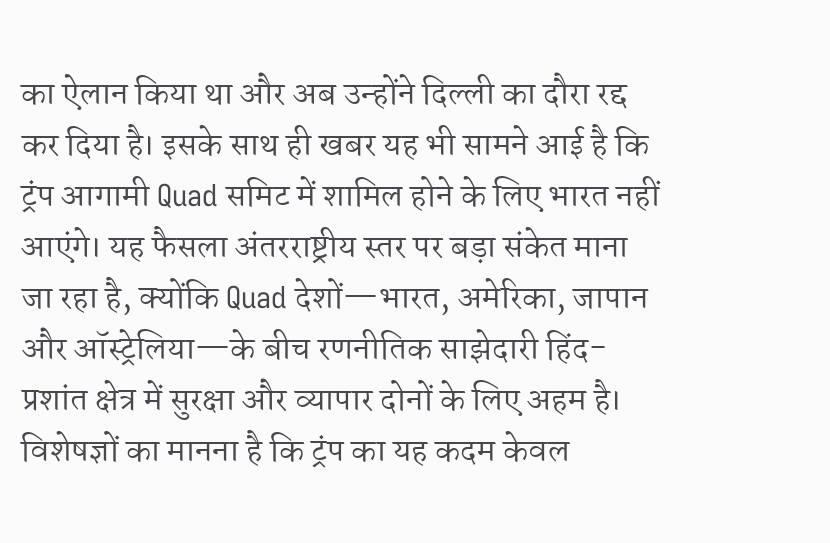का ऐलान किया था और अब उन्होंने दिल्ली का दौरा रद्द कर दिया है। इसके साथ ही खबर यह भी सामने आई है कि ट्रंप आगामी Quad समिट में शामिल होने के लिए भारत नहीं आएंगे। यह फैसला अंतरराष्ट्रीय स्तर पर बड़ा संकेत माना जा रहा है, क्योंकि Quad देशों—भारत, अमेरिका, जापान और ऑस्ट्रेलिया—के बीच रणनीतिक साझेदारी हिंद-प्रशांत क्षेत्र में सुरक्षा और व्यापार दोनों के लिए अहम है।
विशेषज्ञों का मानना है कि ट्रंप का यह कदम केवल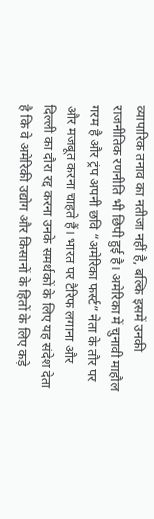व्यापारिक तनाव का नतीजा नहीं है, बल्कि इसमें उनकी राजनीतिक रणनीति भी छिपी हुई है। अमेरिका में चुनावी माहौल गरम है और ट्रंप अपनी छवि “अमेरिका फर्स्ट” नेता के तौर पर और मजबूत करना चाहते हैं। भारत पर टैरिफ लगाना और दिल्ली का दौरा रद्द करना उनके समर्थकों के लिए यह संदेश देता है कि वे अमेरिकी उद्योग और किसानों के हितों के लिए कड़े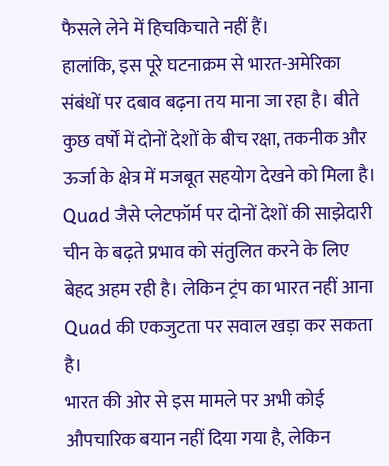फैसले लेने में हिचकिचाते नहीं हैं।
हालांकि, इस पूरे घटनाक्रम से भारत-अमेरिका संबंधों पर दबाव बढ़ना तय माना जा रहा है। बीते कुछ वर्षों में दोनों देशों के बीच रक्षा, तकनीक और ऊर्जा के क्षेत्र में मजबूत सहयोग देखने को मिला है। Quad जैसे प्लेटफॉर्म पर दोनों देशों की साझेदारी चीन के बढ़ते प्रभाव को संतुलित करने के लिए बेहद अहम रही है। लेकिन ट्रंप का भारत नहीं आना Quad की एकजुटता पर सवाल खड़ा कर सकता है।
भारत की ओर से इस मामले पर अभी कोई औपचारिक बयान नहीं दिया गया है, लेकिन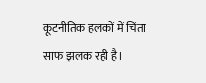कूटनीतिक हलकों में चिंता साफ झलक रही है।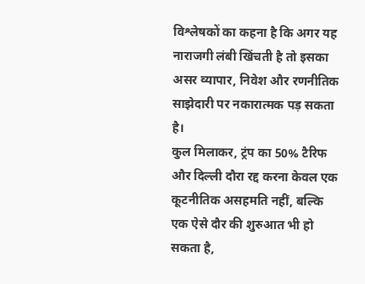विश्लेषकों का कहना है कि अगर यह नाराजगी लंबी खिंचती है तो इसका असर व्यापार, निवेश और रणनीतिक साझेदारी पर नकारात्मक पड़ सकता है।
कुल मिलाकर, ट्रंप का 50% टैरिफ और दिल्ली दौरा रद्द करना केवल एक कूटनीतिक असहमति नहीं, बल्कि एक ऐसे दौर की शुरुआत भी हो सकता है,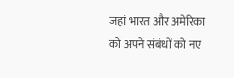जहां भारत और अमेरिका को अपने संबंधों को नए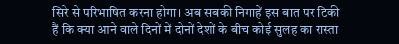सिरे से परिभाषित करना होगा। अब सबकी निगाहें इस बात पर टिकी हैं कि क्या आने वाले दिनों में दोनों देशों के बीच कोई सुलह का रास्ता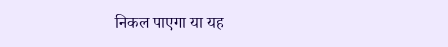निकल पाएगा या यह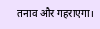तनाव और गहराएगा।